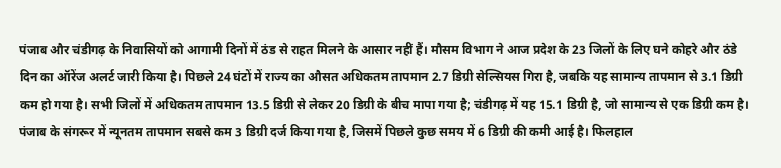पंजाब और चंडीगढ़ के निवासियों को आगामी दिनों में ठंड से राहत मिलने के आसार नहीं हैं। मौसम विभाग ने आज प्रदेश के 23 जिलों के लिए घने कोहरे और ठंडे दिन का ऑरेंज अलर्ट जारी किया है। पिछले 24 घंटों में राज्य का औसत अधिकतम तापमान 2.7 डिग्री सेल्सियस गिरा है, जबकि यह सामान्य तापमान से 3.1 डिग्री कम हो गया है। सभी जिलों में अधिकतम तापमान 13.5 डिग्री से लेकर 20 डिग्री के बीच मापा गया है; चंडीगढ़ में यह 15.1 डिग्री है, जो सामान्य से एक डिग्री कम है।
पंजाब के संगरूर में न्यूनतम तापमान सबसे कम 3 डिग्री दर्ज किया गया है, जिसमें पिछले कुछ समय में 6 डिग्री की कमी आई है। फिलहाल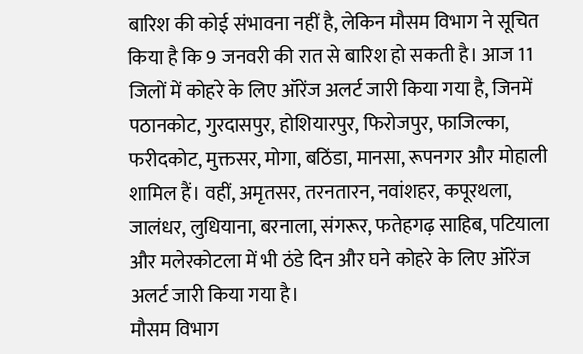बारिश की कोई संभावना नहीं है, लेकिन मौसम विभाग ने सूचित किया है कि 9 जनवरी की रात से बारिश हो सकती है। आज 11 जिलों में कोहरे के लिए ऑरेंज अलर्ट जारी किया गया है, जिनमें पठानकोट, गुरदासपुर, होशियारपुर, फिरोजपुर, फाजिल्का, फरीदकोट, मुक्तसर, मोगा, बठिंडा, मानसा, रूपनगर और मोहाली शामिल हैं। वहीं, अमृतसर, तरनतारन, नवांशहर, कपूरथला, जालंधर, लुधियाना, बरनाला, संगरूर, फतेहगढ़ साहिब, पटियाला और मलेरकोटला में भी ठंडे दिन और घने कोहरे के लिए ऑरेंज अलर्ट जारी किया गया है।
मौसम विभाग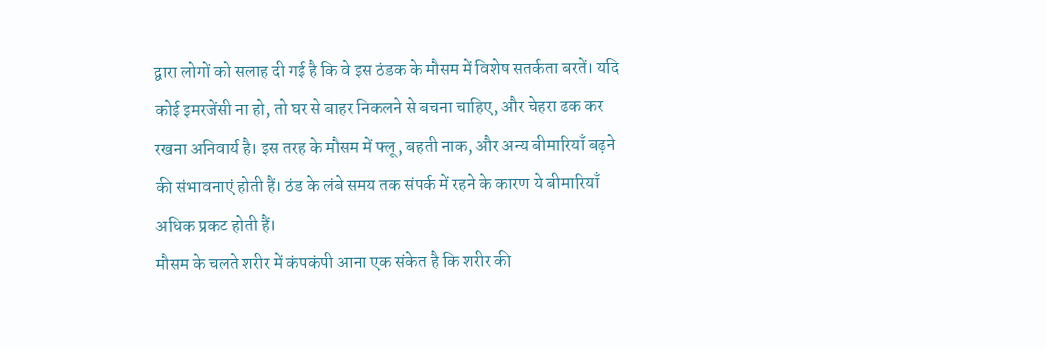द्वारा लोगों को सलाह दी गई है कि वे इस ठंडक के मौसम में विशेष सतर्कता बरतें। यदि कोई इमरजेंसी ना हो, तो घर से बाहर निकलने से बचना चाहिए, और चेहरा ढक कर रखना अनिवार्य है। इस तरह के मौसम में फ्लू, बहती नाक, और अन्य बीमारियाँ बढ़ने की संभावनाएं होती हैं। ठंड के लंबे समय तक संपर्क में रहने के कारण ये बीमारियाँ अधिक प्रकट होती हैं।
मौसम के चलते शरीर में कंपकंपी आना एक संकेत है कि शरीर की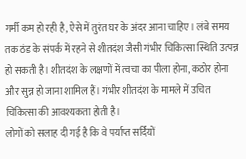गर्मी कम हो रही है, ऐसे में तुरंत घर के अंदर आना चाहिए। लंबे समय तक ठंड के संपर्क में रहने से शीतदंश जैसी गंभीर चिकित्सा स्थिति उत्पन्न हो सकती है। शीतदंश के लक्षणों में त्वचा का पीला होना, कठोर होना और सुन्न हो जाना शामिल हैं। गंभीर शीतदंश के मामले में उचित चिकित्सा की आवश्यकता होती है।
लोगों को सलाह दी गई है कि वे पर्याप्त सर्दियों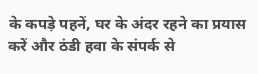के कपड़े पहनें, घर के अंदर रहने का प्रयास करें और ठंडी हवा के संपर्क से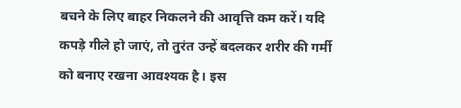बचने के लिए बाहर निकलने की आवृत्ति कम करें। यदि कपड़े गीले हो जाएं, तो तुरंत उन्हें बदलकर शरीर की गर्मी को बनाए रखना आवश्यक है। इस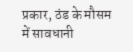प्रकार, ठंड के मौसम में सावधानी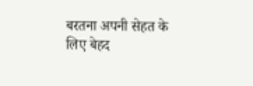बरतना अपनी सेहत के लिए बेहद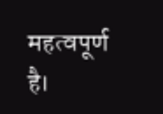महत्वपूर्ण है।